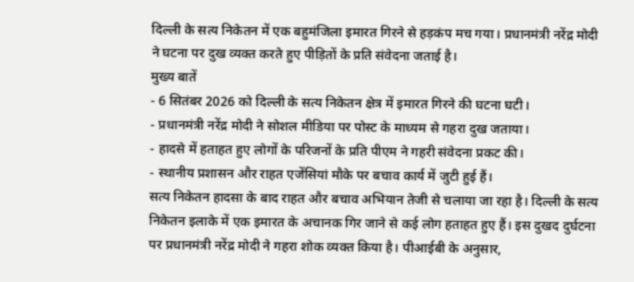दिल्ली के सत्य निकेतन में एक बहुमंजिला इमारत गिरने से हड़कंप मच गया। प्रधानमंत्री नरेंद्र मोदी ने घटना पर दुख व्यक्त करते हुए पीड़ितों के प्रति संवेदना जताई है।
मुख्य बातें
- 6 सितंबर 2026 को दिल्ली के सत्य निकेतन क्षेत्र में इमारत गिरने की घटना घटी।
- प्रधानमंत्री नरेंद्र मोदी ने सोशल मीडिया पर पोस्ट के माध्यम से गहरा दुख जताया।
- हादसे में हताहत हुए लोगों के परिजनों के प्रति पीएम ने गहरी संवेदना प्रकट की।
- स्थानीय प्रशासन और राहत एजेंसियां मौके पर बचाव कार्य में जुटी हुई हैं।
सत्य निकेतन हादसा के बाद राहत और बचाव अभियान तेजी से चलाया जा रहा है। दिल्ली के सत्य निकेतन इलाके में एक इमारत के अचानक गिर जाने से कई लोग हताहत हुए हैं। इस दुखद दुर्घटना पर प्रधानमंत्री नरेंद्र मोदी ने गहरा शोक व्यक्त किया है। पीआईबी के अनुसार,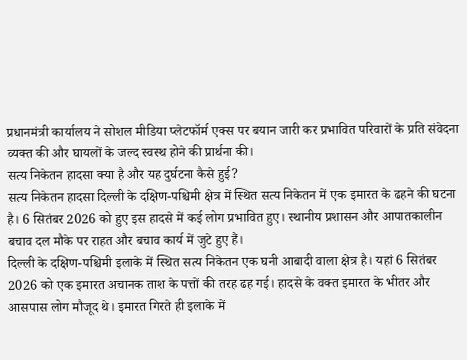प्रधानमंत्री कार्यालय ने सोशल मीडिया प्लेटफॉर्म एक्स पर बयान जारी कर प्रभावित परिवारों के प्रति संवेदना व्यक्त की और घायलों के जल्द स्वस्थ होने की प्रार्थना की।
सत्य निकेतन हादसा क्या है और यह दुर्घटना कैसे हुई?
सत्य निकेतन हादसा दिल्ली के दक्षिण-पश्चिमी क्षेत्र में स्थित सत्य निकेतन में एक इमारत के ढहने की घटना है। 6 सितंबर 2026 को हुए इस हादसे में कई लोग प्रभावित हुए। स्थानीय प्रशासन और आपातकालीन बचाव दल मौके पर राहत और बचाव कार्य में जुटे हुए हैं।
दिल्ली के दक्षिण-पश्चिमी इलाके में स्थित सत्य निकेतन एक घनी आबादी वाला क्षेत्र है। यहां 6 सितंबर 2026 को एक इमारत अचानक ताश के पत्तों की तरह ढह गई। हादसे के वक्त इमारत के भीतर और आसपास लोग मौजूद थे। इमारत गिरते ही इलाके में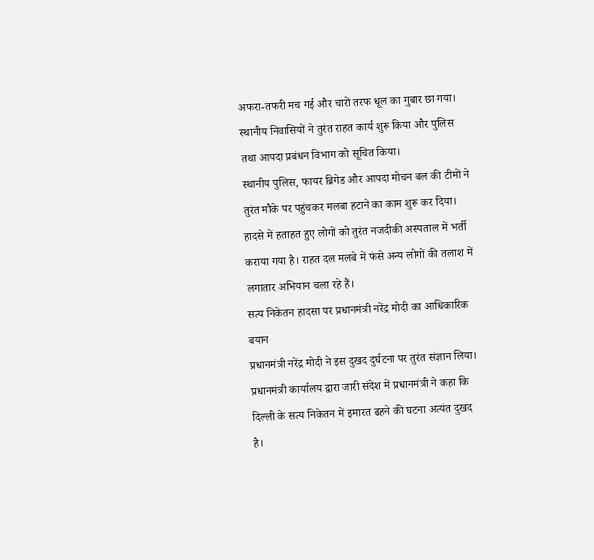अफरा-तफरी मच गई और चारों तरफ धूल का गुबार छा गया। स्थानीय निवासियों ने तुरंत राहत कार्य शुरू किया और पुलिस तथा आपदा प्रबंधन विभाग को सूचित किया।
स्थानीय पुलिस, फायर ब्रिगेड और आपदा मोचन बल की टीमों ने तुरंत मौके पर पहुंचकर मलबा हटाने का काम शुरू कर दिया। हादसे में हताहत हुए लोगों को तुरंत नजदीकी अस्पताल में भर्ती कराया गया है। राहत दल मलबे में फंसे अन्य लोगों की तलाश में लगातार अभियान चला रहे हैं।
सत्य निकेतन हादसा पर प्रधानमंत्री नरेंद्र मोदी का आधिकारिक बयान
प्रधानमंत्री नरेंद्र मोदी ने इस दुखद दुर्घटना पर तुरंत संज्ञान लिया। प्रधानमंत्री कार्यालय द्वारा जारी संदेश में प्रधानमंत्री ने कहा कि दिल्ली के सत्य निकेतन में इमारत ढहने की घटना अत्यंत दुखद है।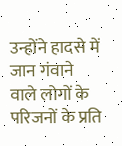उन्होंने हादसे में जान गंवाने वाले लोगों के परिजनों के प्रति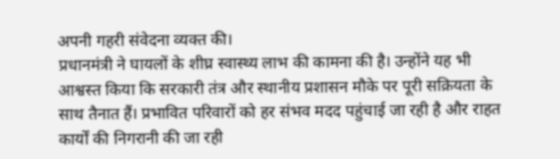अपनी गहरी संवेदना व्यक्त की।
प्रधानमंत्री ने घायलों के शीघ्र स्वास्थ्य लाभ की कामना की है। उन्होंने यह भी आश्वस्त किया कि सरकारी तंत्र और स्थानीय प्रशासन मौके पर पूरी सक्रियता के साथ तैनात हैं। प्रभावित परिवारों को हर संभव मदद पहुंचाई जा रही है और राहत कार्यों की निगरानी की जा रही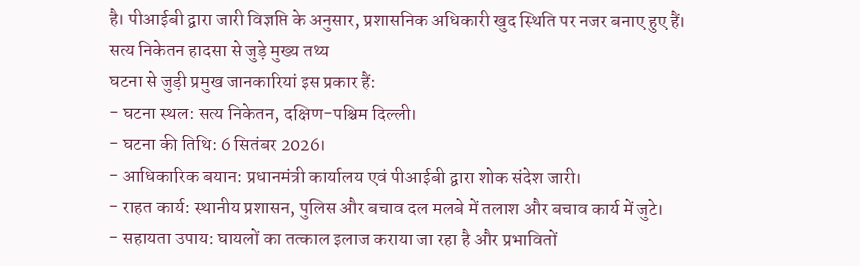है। पीआईबी द्वारा जारी विज्ञप्ति के अनुसार, प्रशासनिक अधिकारी खुद स्थिति पर नजर बनाए हुए हैं।
सत्य निकेतन हादसा से जुड़े मुख्य तथ्य
घटना से जुड़ी प्रमुख जानकारियां इस प्रकार हैं:
- घटना स्थल: सत्य निकेतन, दक्षिण-पश्चिम दिल्ली।
- घटना की तिथि: 6 सितंबर 2026।
- आधिकारिक बयान: प्रधानमंत्री कार्यालय एवं पीआईबी द्वारा शोक संदेश जारी।
- राहत कार्य: स्थानीय प्रशासन, पुलिस और बचाव दल मलबे में तलाश और बचाव कार्य में जुटे।
- सहायता उपाय: घायलों का तत्काल इलाज कराया जा रहा है और प्रभावितों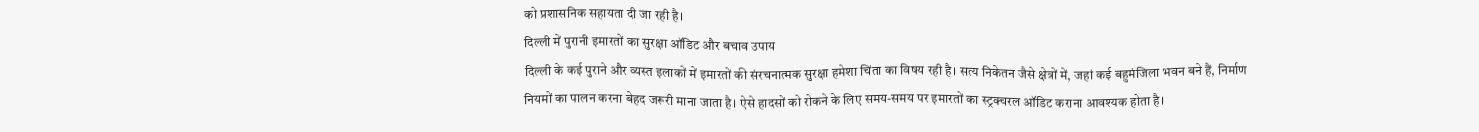को प्रशासनिक सहायता दी जा रही है।
दिल्ली में पुरानी इमारतों का सुरक्षा ऑडिट और बचाव उपाय
दिल्ली के कई पुराने और व्यस्त इलाकों में इमारतों की संरचनात्मक सुरक्षा हमेशा चिंता का विषय रही है। सत्य निकेतन जैसे क्षेत्रों में, जहां कई बहुमंजिला भवन बने हैं, निर्माण नियमों का पालन करना बेहद जरूरी माना जाता है। ऐसे हादसों को रोकने के लिए समय-समय पर इमारतों का स्ट्रक्चरल ऑडिट कराना आवश्यक होता है।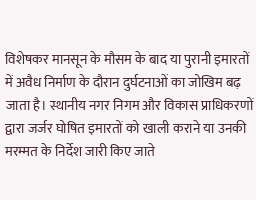विशेषकर मानसून के मौसम के बाद या पुरानी इमारतों में अवैध निर्माण के दौरान दुर्घटनाओं का जोखिम बढ़ जाता है। स्थानीय नगर निगम और विकास प्राधिकरणों द्वारा जर्जर घोषित इमारतों को खाली कराने या उनकी मरम्मत के निर्देश जारी किए जाते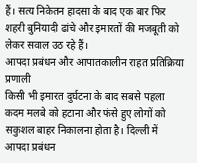हैं। सत्य निकेतन हादसा के बाद एक बार फिर शहरी बुनियादी ढांचे और इमारतों की मजबूती को लेकर सवाल उठ रहे हैं।
आपदा प्रबंधन और आपातकालीन राहत प्रतिक्रिया प्रणाली
किसी भी इमारत दुर्घटना के बाद सबसे पहला कदम मलबे को हटाना और फंसे हुए लोगों को सकुशल बाहर निकालना होता है। दिल्ली में आपदा प्रबंधन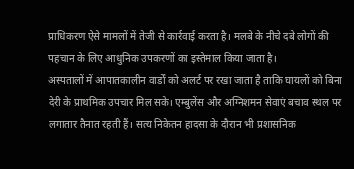प्राधिकरण ऐसे मामलों में तेजी से कार्रवाई करता है। मलबे के नीचे दबे लोगों की पहचान के लिए आधुनिक उपकरणों का इस्तेमाल किया जाता है।
अस्पतालों में आपातकालीन वार्डों को अलर्ट पर रखा जाता है ताकि घायलों को बिना देरी के प्राथमिक उपचार मिल सके। एम्बुलेंस और अग्निशमन सेवाएं बचाव स्थल पर लगातार तैनात रहती हैं। सत्य निकेतन हादसा के दौरान भी प्रशासनिक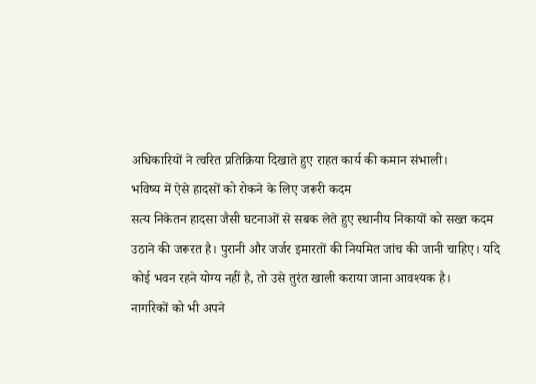अधिकारियों ने त्वरित प्रतिक्रिया दिखाते हुए राहत कार्य की कमान संभाली।
भविष्य में ऐसे हादसों को रोकने के लिए जरूरी कदम
सत्य निकेतन हादसा जैसी घटनाओं से सबक लेते हुए स्थानीय निकायों को सख्त कदम उठाने की जरूरत है। पुरानी और जर्जर इमारतों की नियमित जांच की जानी चाहिए। यदि कोई भवन रहने योग्य नहीं है, तो उसे तुरंत खाली कराया जाना आवश्यक है।
नागरिकों को भी अपने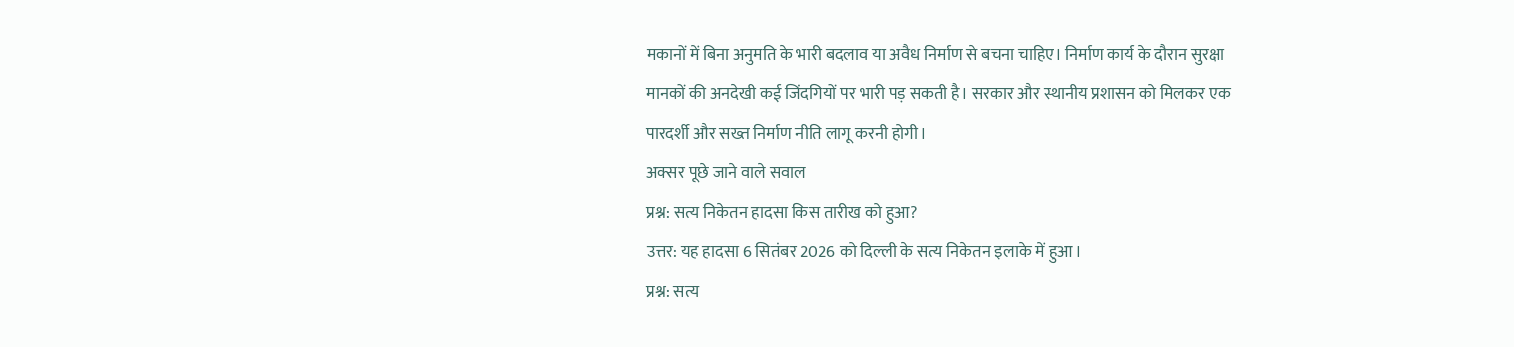मकानों में बिना अनुमति के भारी बदलाव या अवैध निर्माण से बचना चाहिए। निर्माण कार्य के दौरान सुरक्षा मानकों की अनदेखी कई जिंदगियों पर भारी पड़ सकती है। सरकार और स्थानीय प्रशासन को मिलकर एक पारदर्शी और सख्त निर्माण नीति लागू करनी होगी।
अक्सर पूछे जाने वाले सवाल
प्रश्न: सत्य निकेतन हादसा किस तारीख को हुआ?
उत्तर: यह हादसा 6 सितंबर 2026 को दिल्ली के सत्य निकेतन इलाके में हुआ।
प्रश्न: सत्य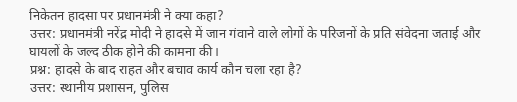निकेतन हादसा पर प्रधानमंत्री ने क्या कहा?
उत्तर: प्रधानमंत्री नरेंद्र मोदी ने हादसे में जान गंवाने वाले लोगों के परिजनों के प्रति संवेदना जताई और घायलों के जल्द ठीक होने की कामना की।
प्रश्न: हादसे के बाद राहत और बचाव कार्य कौन चला रहा है?
उत्तर: स्थानीय प्रशासन, पुलिस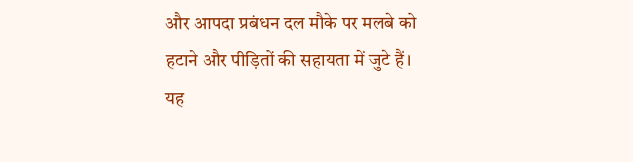और आपदा प्रबंधन दल मौके पर मलबे को हटाने और पीड़ितों की सहायता में जुटे हैं।
यह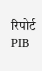रिपोर्ट PIB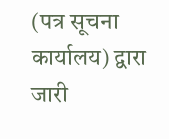(पत्र सूचना कार्यालय) द्वारा जारी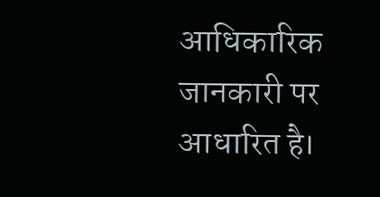आधिकारिक जानकारी पर आधारित है।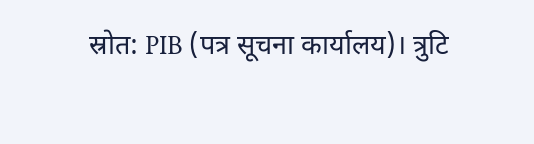स्रोत: PIB (पत्र सूचना कार्यालय)। त्रुटि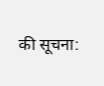की सूचना: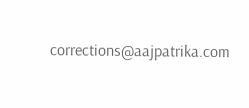corrections@aajpatrika.com